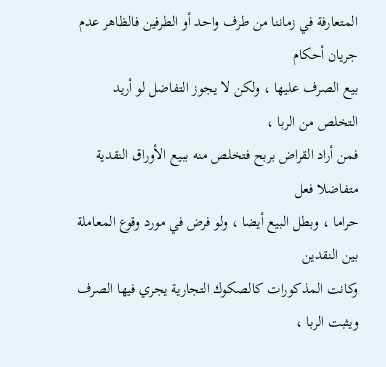المتعارفة في زماننا من طرف واحد أو الطرفين فالظاهر عدم جريان أحكام
بيع الصرف عليها ، ولكن لا يجوز التفاضل لو أريد التخلص من الربا ،
فمن أراد القراض بربح فتخلص منه ببيع الأوراق النقدية متفاضلا فعل
حراما ، وبطل البيع أيضا ، ولو فرض في مورد وقوع المعاملة بين النقدين
وكانت المذكورات كالصكوك التجارية يجري فيها الصرف ويثبت الربا ،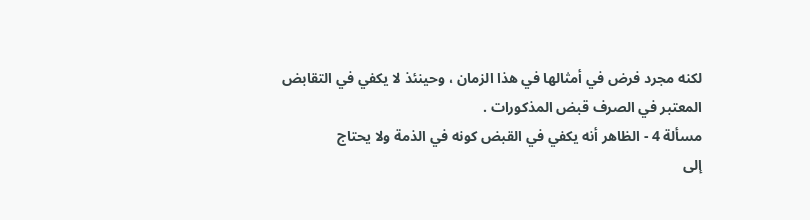لكنه مجرد فرض في أمثالها في هذا الزمان ، وحينئذ لا يكفي في التقابض
المعتبر في الصرف قبض المذكورات .
مسألة 4 - الظاهر أنه يكفي في القبض كونه في الذمة ولا يحتاج
إلى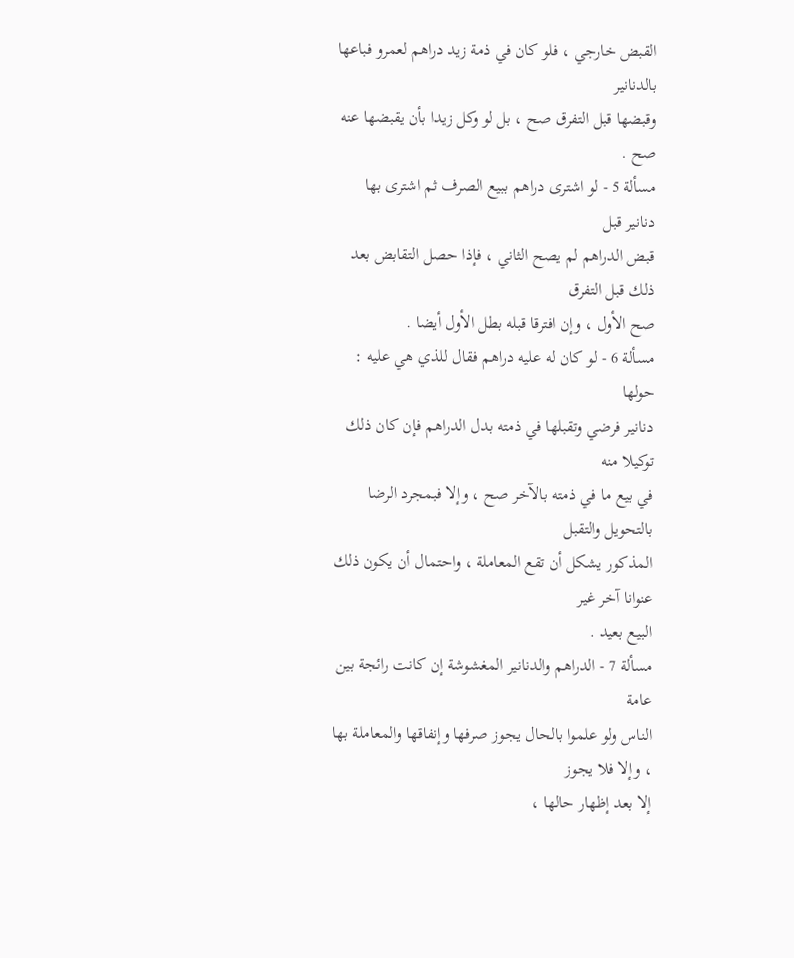القبض خارجي ، فلو كان في ذمة زيد دراهم لعمرو فباعها بالدنانير
وقبضها قبل التفرق صح ، بل لو وكل زيدا بأن يقبضها عنه صح .
مسألة 5 - لو اشترى دراهم ببيع الصرف ثم اشترى بها دنانير قبل
قبض الدراهم لم يصح الثاني ، فإذا حصل التقابض بعد ذلك قبل التفرق
صح الأول ، وإن افترقا قبله بطل الأول أيضا .
مسألة 6 - لو كان له عليه دراهم فقال للذي هي عليه : حولها
دنانير فرضي وتقبلها في ذمته بدل الدراهم فإن كان ذلك توكيلا منه
في بيع ما في ذمته بالآخر صح ، وإلا فبمجرد الرضا بالتحويل والتقبل
المذكور يشكل أن تقع المعاملة ، واحتمال أن يكون ذلك عنوانا آخر غير
البيع بعيد .
مسألة 7 - الدراهم والدنانير المغشوشة إن كانت رائجة بين عامة
الناس ولو علموا بالحال يجوز صرفها وإنفاقها والمعاملة بها ، وإلا فلا يجوز
إلا بعد إظهار حالها ،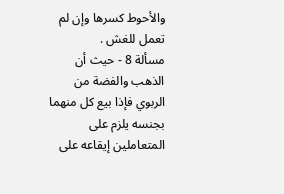والأحوط كسرها وإن لم تعمل للغش .
مسألة 8 - حيث أن الذهب والفضة من الربوي فإذا بيع كل منهما
بجنسه يلزم على المتعاملين إيقاعه على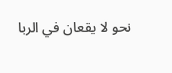نحو لا يقعان في الربا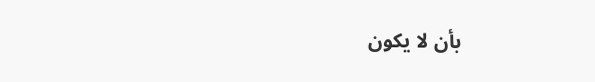بأن لا يكون